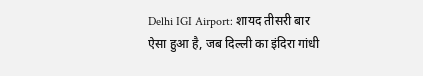Delhi IGI Airport: शायद तीसरी बार ऐसा हुआ है, जब दिल्ली का इंदिरा गांधी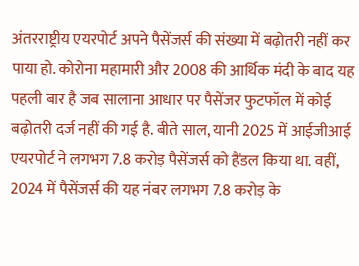अंतरराष्ट्रीय एयरपोर्ट अपने पैसेंजर्स की संख्या में बढ़ोतरी नहीं कर पाया हो. कोरोना महामारी और 2008 की आर्थिक मंदी के बाद यह पहली बार है जब सालाना आधार पर पैसेंजर फुटफॉल में कोई बढ़ोतरी दर्ज नहीं की गई है. बीते साल, यानी 2025 में आईजीआई एयरपोर्ट ने लगभग 7.8 करोड़ पैसेंजर्स को हैंडल किया था. वहीं, 2024 में पैसेंजर्स की यह नंबर लगभग 7.8 करोड़ के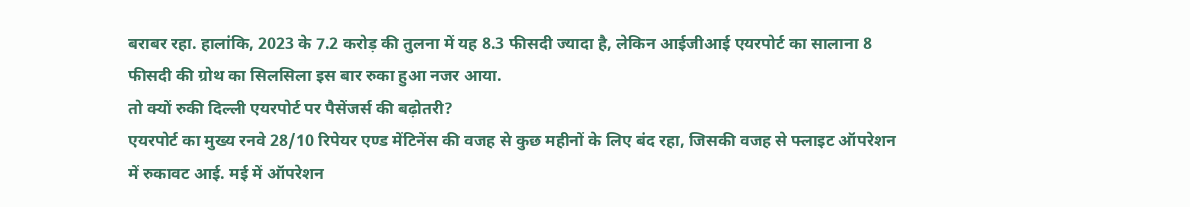बराबर रहा. हालांकि, 2023 के 7.2 करोड़ की तुलना में यह 8.3 फीसदी ज्यादा है, लेकिन आईजीआई एयरपोर्ट का सालाना 8 फीसदी की ग्रोथ का सिलसिला इस बार रुका हुआ नजर आया.
तो क्यों रुकी दिल्ली एयरपोर्ट पर पैसेंजर्स की बढ़ोतरी?
एयरपोर्ट का मुख्य रनवे 28/10 रिपेयर एण्ड मेंटिनेंस की वजह से कुछ महीनों के लिए बंद रहा, जिसकी वजह से फ्लाइट ऑपरेशन में रुकावट आई. मई में ऑपरेशन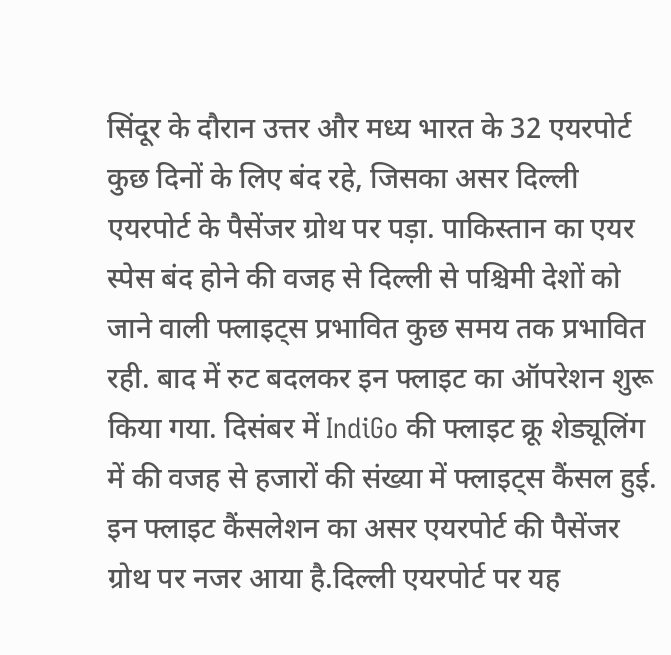सिंदूर के दौरान उत्तर और मध्य भारत के 32 एयरपोर्ट कुछ दिनों के लिए बंद रहे, जिसका असर दिल्ली एयरपोर्ट के पैसेंजर ग्रोथ पर पड़ा. पाकिस्तान का एयर स्पेस बंद होने की वजह से दिल्ली से पश्चिमी देशों को जाने वाली फ्लाइट्स प्रभावित कुछ समय तक प्रभावित रही. बाद में रुट बदलकर इन फ्लाइट का ऑपरेशन शुरू किया गया. दिसंबर में IndiGo की फ्लाइट क्रू शेड्यूलिंग में की वजह से हजारों की संख्या में फ्लाइट्स कैंसल हुई. इन फ्लाइट कैंसलेशन का असर एयरपोर्ट की पैसेंजर ग्रोथ पर नजर आया है.दिल्ली एयरपोर्ट पर यह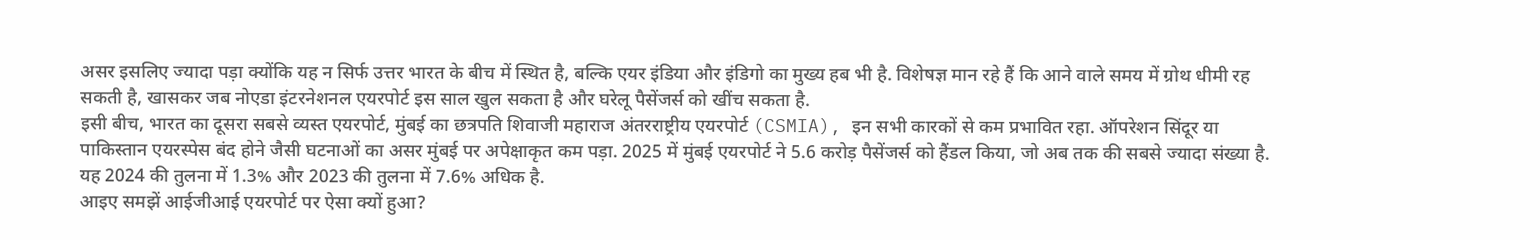असर इसलिए ज्यादा पड़ा क्योंकि यह न सिर्फ उत्तर भारत के बीच में स्थित है, बल्कि एयर इंडिया और इंडिगो का मुख्य हब भी है. विशेषज्ञ मान रहे हैं कि आने वाले समय में ग्रोथ धीमी रह सकती है, खासकर जब नोएडा इंटरनेशनल एयरपोर्ट इस साल खुल सकता है और घरेलू पैसेंजर्स को खींच सकता है.
इसी बीच, भारत का दूसरा सबसे व्यस्त एयरपोर्ट, मुंबई का छत्रपति शिवाजी महाराज अंतरराष्ट्रीय एयरपोर्ट (CSMIA), इन सभी कारकों से कम प्रभावित रहा. ऑपरेशन सिंदूर या पाकिस्तान एयरस्पेस बंद होने जैसी घटनाओं का असर मुंबई पर अपेक्षाकृत कम पड़ा. 2025 में मुंबई एयरपोर्ट ने 5.6 करोड़ पैसेंजर्स को हैंडल किया, जो अब तक की सबसे ज्यादा संख्या है. यह 2024 की तुलना में 1.3% और 2023 की तुलना में 7.6% अधिक है.
आइए समझें आईजीआई एयरपोर्ट पर ऐसा क्यों हुआ?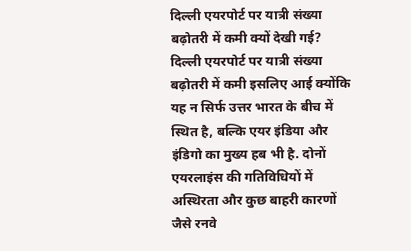दिल्ली एयरपोर्ट पर यात्री संख्या बढ़ोतरी में कमी क्यों देखी गई?
दिल्ली एयरपोर्ट पर यात्री संख्या बढ़ोतरी में कमी इसलिए आई क्योंकि यह न सिर्फ उत्तर भारत के बीच में स्थित है, बल्कि एयर इंडिया और इंडिगो का मुख्य हब भी है. दोनों एयरलाइंस की गतिविधियों में अस्थिरता और कुछ बाहरी कारणों जैसे रनवे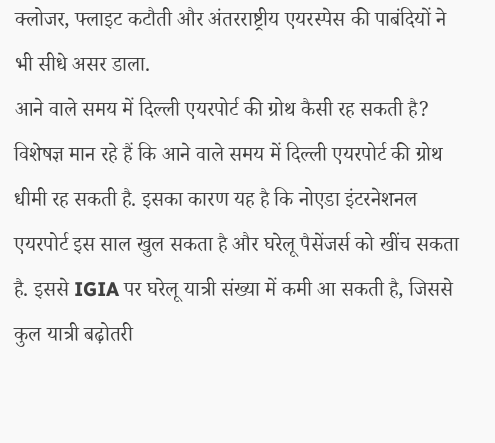क्लोजर, फ्लाइट कटौती और अंतरराष्ट्रीय एयरस्पेस की पाबंदियों ने भी सीधे असर डाला.
आने वाले समय में दिल्ली एयरपोर्ट की ग्रोथ कैसी रह सकती है?
विशेषज्ञ मान रहे हैं कि आने वाले समय में दिल्ली एयरपोर्ट की ग्रोथ धीमी रह सकती है. इसका कारण यह है कि नोएडा इंटरनेशनल एयरपोर्ट इस साल खुल सकता है और घरेलू पैसेंजर्स को खींच सकता है. इससे IGIA पर घरेलू यात्री संख्या में कमी आ सकती है, जिससे कुल यात्री बढ़ोतरी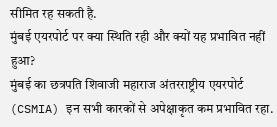सीमित रह सकती है.
मुंबई एयरपोर्ट पर क्या स्थिति रही और क्यों यह प्रभावित नहीं हुआ?
मुंबई का छत्रपति शिवाजी महाराज अंतरराष्ट्रीय एयरपोर्ट (CSMIA) इन सभी कारकों से अपेक्षाकृत कम प्रभावित रहा.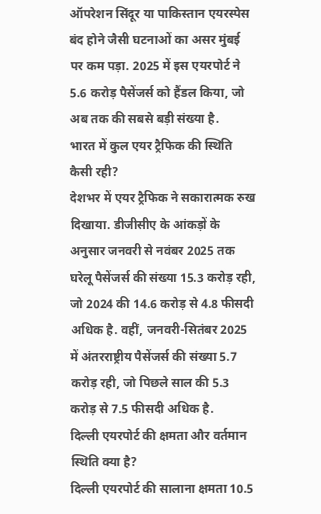ऑपरेशन सिंदूर या पाकिस्तान एयरस्पेस बंद होने जैसी घटनाओं का असर मुंबई पर कम पड़ा. 2025 में इस एयरपोर्ट ने 5.6 करोड़ पैसेंजर्स को हैंडल किया, जो अब तक की सबसे बड़ी संख्या है.
भारत में कुल एयर ट्रैफिक की स्थिति कैसी रही?
देशभर में एयर ट्रैफिक ने सकारात्मक रुख दिखाया. डीजीसीए के आंकड़ों के अनुसार जनवरी से नवंबर 2025 तक घरेलू पैसेंजर्स की संख्या 15.3 करोड़ रही, जो 2024 की 14.6 करोड़ से 4.8 फीसदी अधिक है. वहीं, जनवरी-सितंबर 2025 में अंतरराष्ट्रीय पैसेंजर्स की संख्या 5.7 करोड़ रही, जो पिछले साल की 5.3 करोड़ से 7.5 फीसदी अधिक है.
दिल्ली एयरपोर्ट की क्षमता और वर्तमान स्थिति क्या है?
दिल्ली एयरपोर्ट की सालाना क्षमता 10.5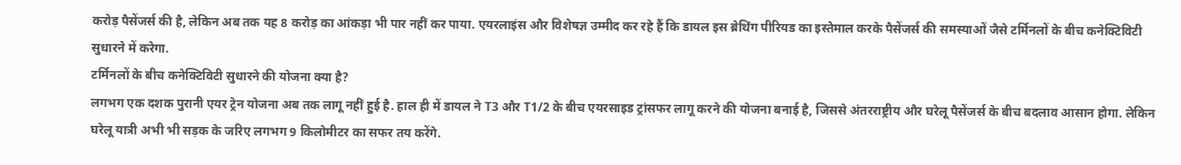करोड़ पैसेंजर्स की है, लेकिन अब तक यह 8 करोड़ का आंकड़ा भी पार नहीं कर पाया. एयरलाइंस और विशेषज्ञ उम्मीद कर रहे हैं कि डायल इस ब्रेथिंग पीरियड का इस्तेमाल करके पैसेंजर्स की समस्याओं जैसे टर्मिनलों के बीच कनेक्टिविटी सुधारने में करेगा.
टर्मिनलों के बीच कनेक्टिविटी सुधारने की योजना क्या है?
लगभग एक दशक पुरानी एयर ट्रेन योजना अब तक लागू नहीं हुई है. हाल ही में डायल ने T3 और T1/2 के बीच एयरसाइड ट्रांसफर लागू करने की योजना बनाई है, जिससे अंतरराष्ट्रीय और घरेलू पैसेंजर्स के बीच बदलाव आसान होगा. लेकिन घरेलू यात्री अभी भी सड़क के जरिए लगभग 9 किलोमीटर का सफर तय करेंगे.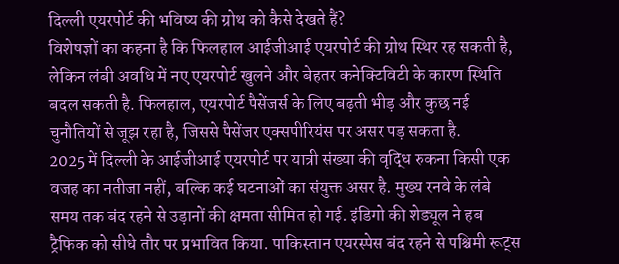दिल्ली एयरपोर्ट की भविष्य की ग्रोथ को कैसे देखते हैं?
विशेषज्ञों का कहना है कि फिलहाल आईजीआई एयरपोर्ट की ग्रोथ स्थिर रह सकती है, लेकिन लंबी अवधि में नए एयरपोर्ट खुलने और बेहतर कनेक्टिविटी के कारण स्थिति बदल सकती है. फिलहाल, एयरपोर्ट पैसेंजर्स के लिए बढ़ती भीड़ और कुछ नई चुनौतियों से जूझ रहा है, जिससे पैसेंजर एक्सपीरियंस पर असर पड़ सकता है.
2025 में दिल्ली के आईजीआई एयरपोर्ट पर यात्री संख्या की वृद्धि रुकना किसी एक वजह का नतीजा नहीं, बल्कि कई घटनाओं का संयुक्त असर है. मुख्य रनवे के लंबे समय तक बंद रहने से उड़ानों की क्षमता सीमित हो गई. इंडिगो की शेड्यूल ने हब ट्रैफिक को सीधे तौर पर प्रभावित किया. पाकिस्तान एयरस्पेस बंद रहने से पश्चिमी रूट्स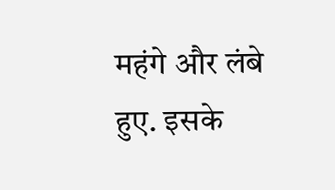महंगे और लंबे हुए. इसके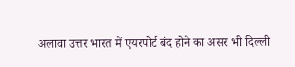अलावा उत्तर भारत में एयरपोर्ट बंद होने का असर भी दिल्ली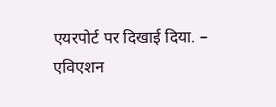एयरपोर्ट पर दिखाई दिया. – एविएशन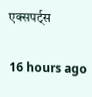एक्सपर्ट्स

16 hours ago